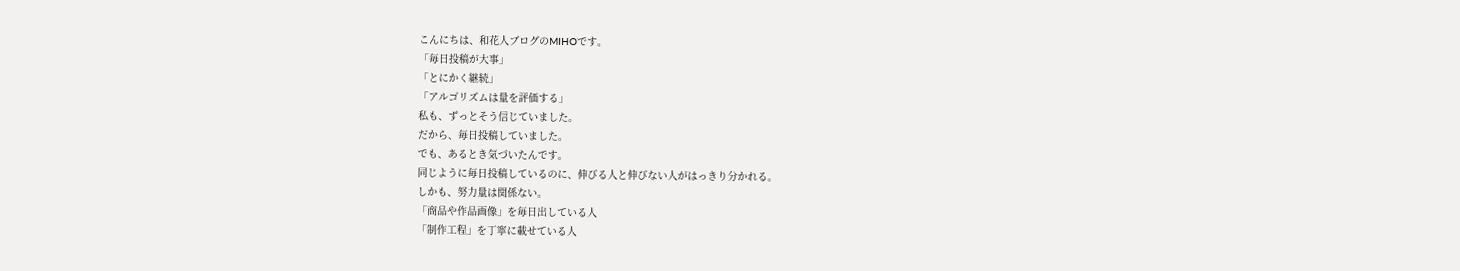こんにちは、和花人ブログのMIHOです。
「毎日投稿が大事」
「とにかく継続」
「アルゴリズムは量を評価する」
私も、ずっとそう信じていました。
だから、毎日投稿していました。
でも、あるとき気づいたんです。
同じように毎日投稿しているのに、伸びる人と伸びない人がはっきり分かれる。
しかも、努力量は関係ない。
「商品や作品画像」を毎日出している人
「制作工程」を丁寧に載せている人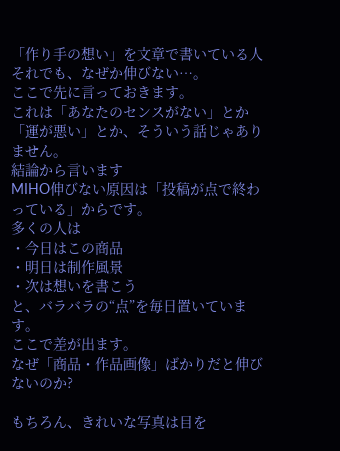「作り手の想い」を文章で書いている人
それでも、なぜか伸びない…。
ここで先に言っておきます。
これは「あなたのセンスがない」とか「運が悪い」とか、そういう話じゃありません。
結論から言います
MIHO伸びない原因は「投稿が点で終わっている」からです。
多くの人は
・今日はこの商品
・明日は制作風景
・次は想いを書こう
と、バラバラの“点”を毎日置いています。
ここで差が出ます。
なぜ「商品・作品画像」ばかりだと伸びないのか?

もちろん、きれいな写真は目を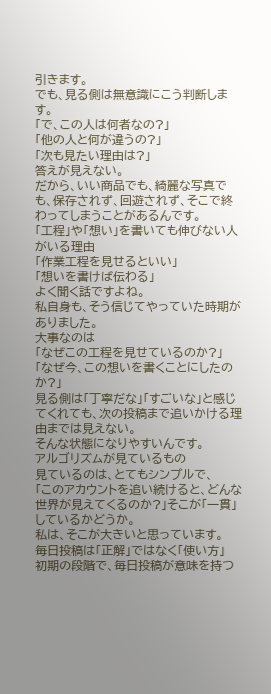引きます。
でも、見る側は無意識にこう判断します。
「で、この人は何者なの?」
「他の人と何が違うの?」
「次も見たい理由は?」
答えが見えない。
だから、いい商品でも、綺麗な写真でも、保存されず、回遊されず、そこで終わってしまうことがあるんです。
「工程」や「想い」を書いても伸びない人がいる理由
「作業工程を見せるといい」
「想いを書けば伝わる」
よく聞く話ですよね。
私自身も、そう信じてやっていた時期がありました。
大事なのは
「なぜこの工程を見せているのか?」
「なぜ今、この想いを書くことにしたのか?」
見る側は「丁寧だな」「すごいな」と感じてくれても、次の投稿まで追いかける理由までは見えない。
そんな状態になりやすいんです。
アルゴリズムが見ているもの
見ているのは、とてもシンプルで、
「このアカウントを追い続けると、どんな世界が見えてくるのか?」そこが「一貫」しているかどうか。
私は、そこが大きいと思っています。
毎日投稿は「正解」ではなく「使い方」
初期の段階で、毎日投稿が意味を持つ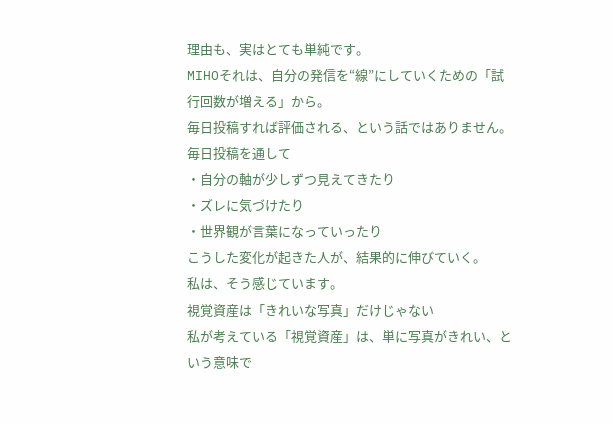理由も、実はとても単純です。
MIHOそれは、自分の発信を“線”にしていくための「試行回数が増える」から。
毎日投稿すれば評価される、という話ではありません。
毎日投稿を通して
・自分の軸が少しずつ見えてきたり
・ズレに気づけたり
・世界観が言葉になっていったり
こうした変化が起きた人が、結果的に伸びていく。
私は、そう感じています。
視覚資産は「きれいな写真」だけじゃない
私が考えている「視覚資産」は、単に写真がきれい、という意味で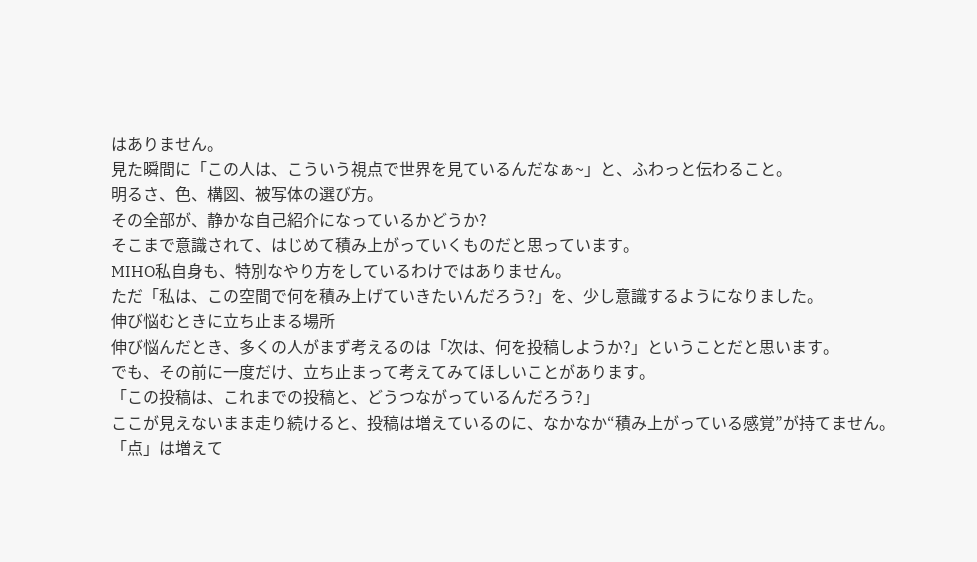はありません。
見た瞬間に「この人は、こういう視点で世界を見ているんだなぁ~」と、ふわっと伝わること。
明るさ、色、構図、被写体の選び方。
その全部が、静かな自己紹介になっているかどうか?
そこまで意識されて、はじめて積み上がっていくものだと思っています。
MIHO私自身も、特別なやり方をしているわけではありません。
ただ「私は、この空間で何を積み上げていきたいんだろう?」を、少し意識するようになりました。
伸び悩むときに立ち止まる場所
伸び悩んだとき、多くの人がまず考えるのは「次は、何を投稿しようか?」ということだと思います。
でも、その前に一度だけ、立ち止まって考えてみてほしいことがあります。
「この投稿は、これまでの投稿と、どうつながっているんだろう?」
ここが見えないまま走り続けると、投稿は増えているのに、なかなか“積み上がっている感覚”が持てません。
「点」は増えて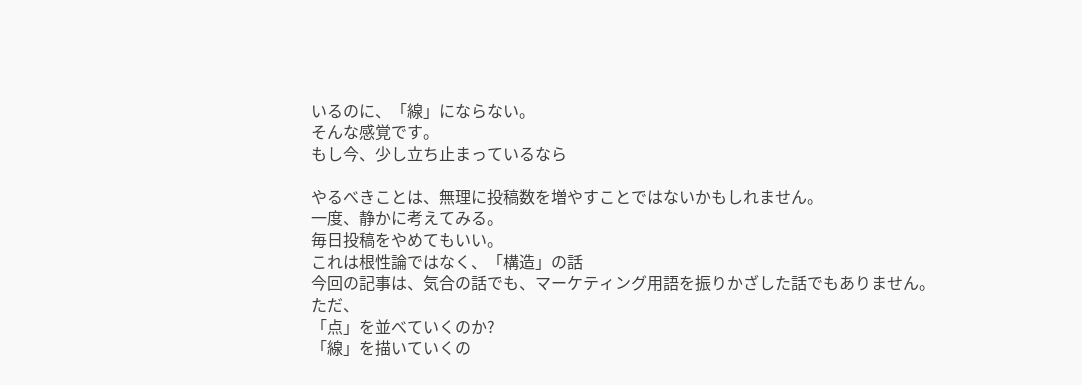いるのに、「線」にならない。
そんな感覚です。
もし今、少し立ち止まっているなら

やるべきことは、無理に投稿数を増やすことではないかもしれません。
一度、静かに考えてみる。
毎日投稿をやめてもいい。
これは根性論ではなく、「構造」の話
今回の記事は、気合の話でも、マーケティング用語を振りかざした話でもありません。
ただ、
「点」を並べていくのか?
「線」を描いていくの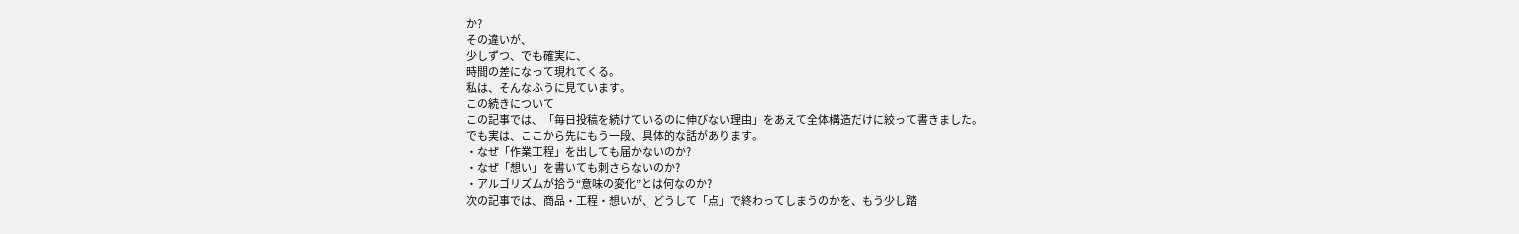か?
その違いが、
少しずつ、でも確実に、
時間の差になって現れてくる。
私は、そんなふうに見ています。
この続きについて
この記事では、「毎日投稿を続けているのに伸びない理由」をあえて全体構造だけに絞って書きました。
でも実は、ここから先にもう一段、具体的な話があります。
・なぜ「作業工程」を出しても届かないのか?
・なぜ「想い」を書いても刺さらないのか?
・アルゴリズムが拾う“意味の変化”とは何なのか?
次の記事では、商品・工程・想いが、どうして「点」で終わってしまうのかを、もう少し踏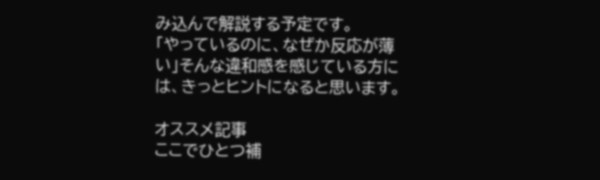み込んで解説する予定です。
「やっているのに、なぜか反応が薄い」そんな違和感を感じている方には、きっとヒントになると思います。

オススメ記事
ここでひとつ補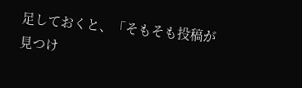足しておくと、「そもそも投稿が見つけ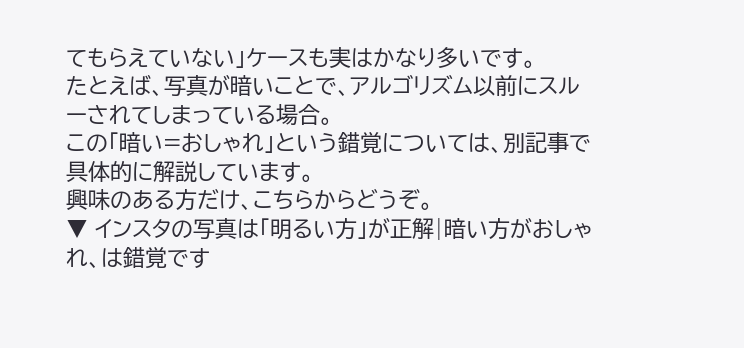てもらえていない」ケースも実はかなり多いです。
たとえば、写真が暗いことで、アルゴリズム以前にスルーされてしまっている場合。
この「暗い=おしゃれ」という錯覚については、別記事で具体的に解説しています。
興味のある方だけ、こちらからどうぞ。
▼ インスタの写真は「明るい方」が正解|暗い方がおしゃれ、は錯覚です